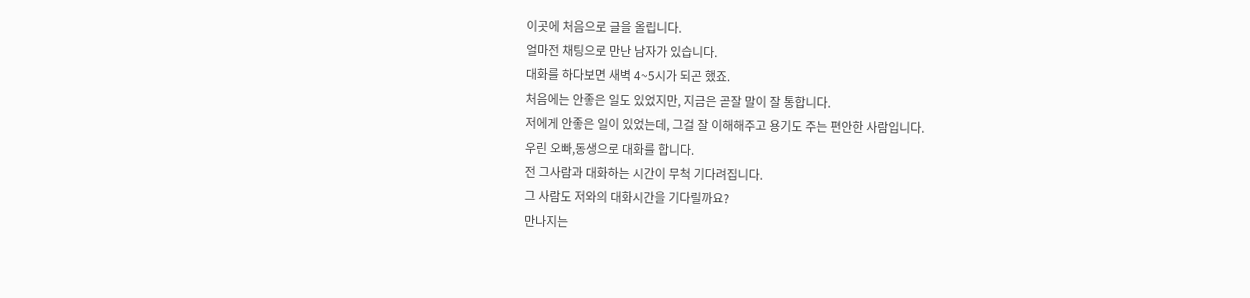이곳에 처음으로 글을 올립니다.
얼마전 채팅으로 만난 남자가 있습니다.
대화를 하다보면 새벽 4~5시가 되곤 했죠.
처음에는 안좋은 일도 있었지만, 지금은 곧잘 말이 잘 통합니다.
저에게 안좋은 일이 있었는데, 그걸 잘 이해해주고 용기도 주는 편안한 사람입니다.
우린 오빠,동생으로 대화를 합니다.
전 그사람과 대화하는 시간이 무척 기다려집니다.
그 사람도 저와의 대화시간을 기다릴까요?
만나지는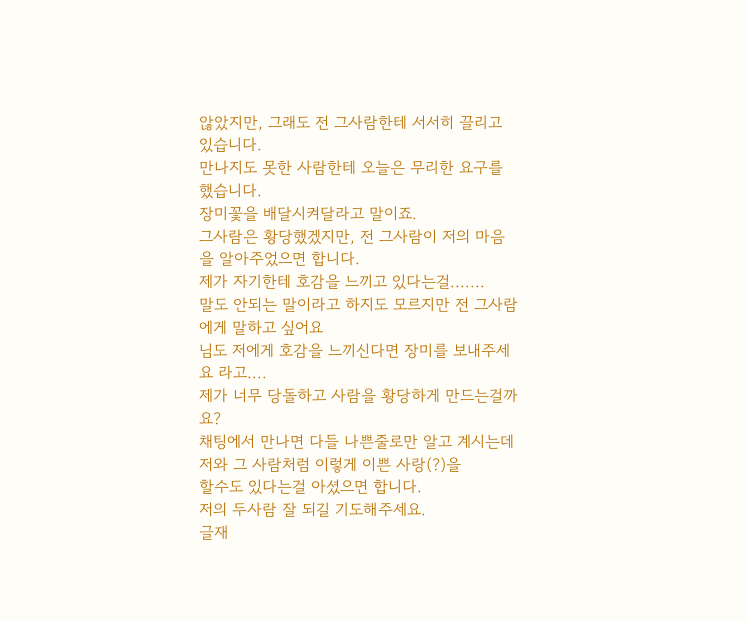않았지만, 그래도 전 그사람한테 서서히 끌리고 있습니다.
만나지도 못한 사람한테 오늘은 무리한 요구를 했습니다.
장미꽃을 배달시켜달라고 말이죠.
그사람은 황당했겠지만, 전 그사람이 저의 마음을 알아주었으면 합니다.
제가 자기한테 호감을 느끼고 있다는걸.......
말도 안되는 말이라고 하지도 모르지만 전 그사람에게 말하고 싶어요
님도 저에게 호감을 느끼신다면 장미를 보내주세요 라고....
제가 너무 당돌하고 사람을 황당하게 만드는걸까요?
채팅에서 만나면 다들 나쁜줄로만 알고 계시는데 저와 그 사람처럼 이렇게 이쁜 사랑(?)을
할수도 있다는걸 아셨으면 합니다.
저의 두사람 잘 되길 기도해주세요.
글재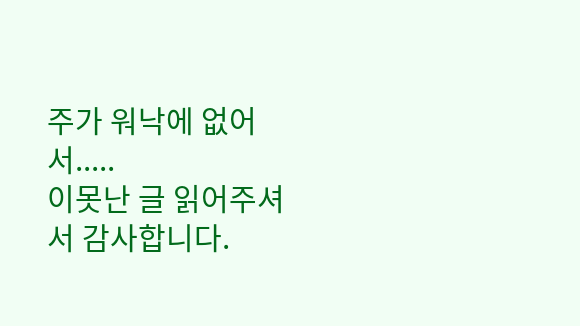주가 워낙에 없어서.....
이못난 글 읽어주셔서 감사합니다.